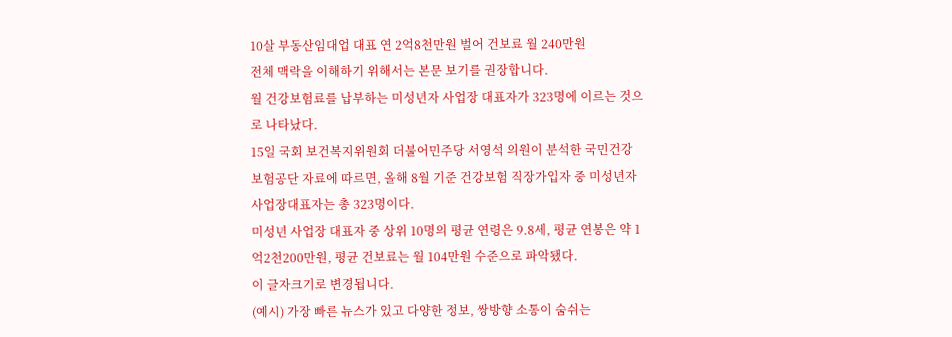10살 부동산임대업 대표 연 2억8천만원 벌어 건보료 월 240만원
전체 맥락을 이해하기 위해서는 본문 보기를 권장합니다.
월 건강보험료를 납부하는 미성년자 사업장 대표자가 323명에 이르는 것으로 나타났다.
15일 국회 보건복지위원회 더불어민주당 서영석 의원이 분석한 국민건강보험공단 자료에 따르면, 올해 8월 기준 건강보험 직장가입자 중 미성년자 사업장대표자는 총 323명이다.
미성년 사업장 대표자 중 상위 10명의 평균 연령은 9.8세, 평균 연봉은 약 1억2천200만원, 평균 건보료는 월 104만원 수준으로 파악됐다.
이 글자크기로 변경됩니다.
(예시) 가장 빠른 뉴스가 있고 다양한 정보, 쌍방향 소통이 숨쉬는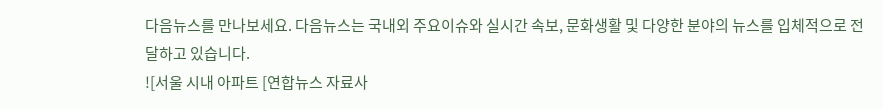다음뉴스를 만나보세요. 다음뉴스는 국내외 주요이슈와 실시간 속보, 문화생활 및 다양한 분야의 뉴스를 입체적으로 전달하고 있습니다.
![서울 시내 아파트 [연합뉴스 자료사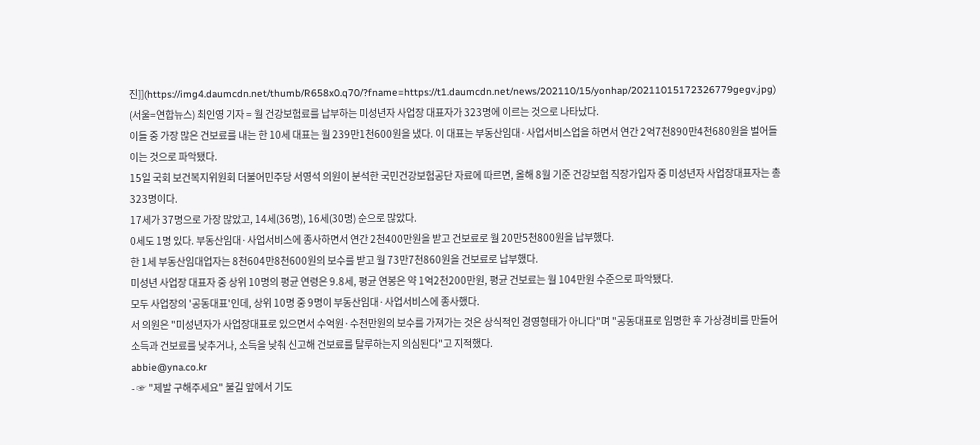진]](https://img4.daumcdn.net/thumb/R658x0.q70/?fname=https://t1.daumcdn.net/news/202110/15/yonhap/20211015172326779gegv.jpg)
(서울=연합뉴스) 최인영 기자 = 월 건강보험료를 납부하는 미성년자 사업장 대표자가 323명에 이르는 것으로 나타났다.
이들 중 가장 많은 건보료를 내는 한 10세 대표는 월 239만1천600원을 냈다. 이 대표는 부동산임대·사업서비스업을 하면서 연간 2억7천890만4천680원을 벌어들이는 것으로 파악됐다.
15일 국회 보건복지위원회 더불어민주당 서영석 의원이 분석한 국민건강보험공단 자료에 따르면, 올해 8월 기준 건강보험 직장가입자 중 미성년자 사업장대표자는 총 323명이다.
17세가 37명으로 가장 많았고, 14세(36명), 16세(30명) 순으로 많았다.
0세도 1명 있다. 부동산임대·사업서비스에 종사하면서 연간 2천400만원을 받고 건보료로 월 20만5천800원을 납부했다.
한 1세 부동산임대업자는 8천604만8천600원의 보수를 받고 월 73만7천860원을 건보료로 납부했다.
미성년 사업장 대표자 중 상위 10명의 평균 연령은 9.8세, 평균 연봉은 약 1억2천200만원, 평균 건보료는 월 104만원 수준으로 파악됐다.
모두 사업장의 '공동대표'인데, 상위 10명 중 9명이 부동산임대·사업서비스에 종사했다.
서 의원은 "미성년자가 사업장대표로 있으면서 수억원·수천만원의 보수를 가져가는 것은 상식적인 경영형태가 아니다"며 "공동대표로 임명한 후 가상경비를 만들어 소득과 건보료를 낮추거나, 소득을 낮춰 신고해 건보료를 탈루하는지 의심된다"고 지적했다.
abbie@yna.co.kr
- ☞ "제발 구해주세요" 불길 앞에서 기도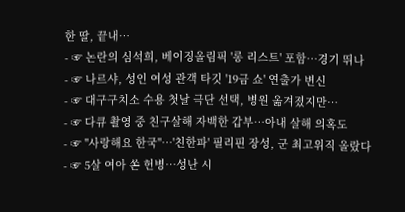한 딸, 끝내…
- ☞ 논란의 심석희, 베이징올림픽 '롱 리스트' 포함…경기 뛰나
- ☞ 나르샤, 성인 여성 관객 타깃 '19금 쇼' 연출가 변신
- ☞ 대구구치소 수용 첫날 극단 선택, 병원 옮겨졌지만…
- ☞ 다큐 촬영 중 친구살해 자백한 갑부…아내 살해 의혹도
- ☞ "사랑해요 한국"…'친한파' 필리핀 장성, 군 최고위직 올랐다
- ☞ 5살 여아 쏜 헌병…성난 시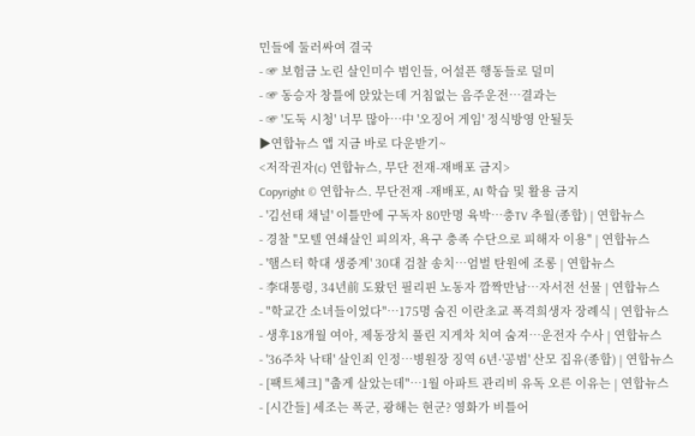민들에 둘러싸여 결국
- ☞ 보험금 노린 살인미수 범인들, 어설픈 행동들로 덜미
- ☞ 동승자 창틀에 앉았는데 거침없는 음주운전…결과는
- ☞ '도둑 시청' 너무 많아…中 '오징어 게임' 정식방영 안될듯
▶연합뉴스 앱 지금 바로 다운받기~
<저작권자(c) 연합뉴스, 무단 전재-재배포 금지>
Copyright © 연합뉴스. 무단전재 -재배포, AI 학습 및 활용 금지
- '김선태 채널' 이틀만에 구독자 80만명 육박…충TV 추월(종합) | 연합뉴스
- 경찰 "모텔 연쇄살인 피의자, 욕구 충족 수단으로 피해자 이용" | 연합뉴스
- '햄스터 학대 생중계' 30대 검찰 송치…엄벌 탄원에 조롱 | 연합뉴스
- 李대통령, 34년前 도왔던 필리핀 노동자 깜짝만남…자서전 선물 | 연합뉴스
- "학교간 소녀들이었다"…175명 숨진 이란초교 폭격희생자 장례식 | 연합뉴스
- 생후18개월 여아, 제동장치 풀린 지게차 치여 숨져…운전자 수사 | 연합뉴스
- '36주차 낙태' 살인죄 인정…병원장 징역 6년·'공범' 산모 집유(종합) | 연합뉴스
- [팩트체크] "춥게 살았는데"…1월 아파트 관리비 유독 오른 이유는 | 연합뉴스
- [시간들] 세조는 폭군, 광해는 현군? 영화가 비틀어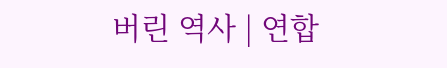버린 역사 | 연합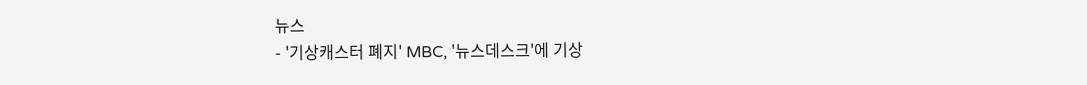뉴스
- '기상캐스터 폐지' MBC, '뉴스데스크'에 기상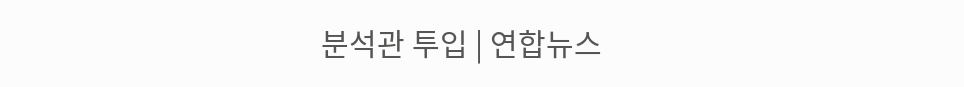분석관 투입 | 연합뉴스